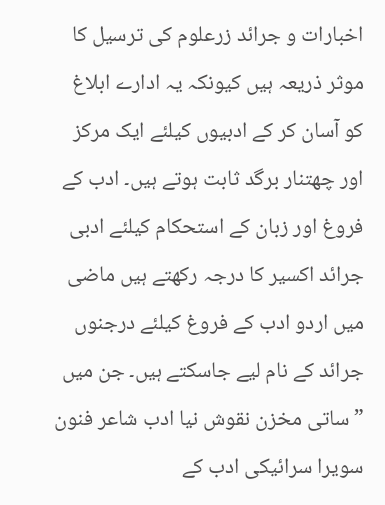اخبارات و جرائد زرعلوم کی ترسیل کا موثر ذریعہ ہیں کیونکہ یہ ادارے ابلاغ کو آسان کر کے ادبیوں کیلئے ایک مرکز اور چھتنار برگد ثابت ہوتے ہیں۔ ادب کے فروغ اور زبان کے استحکام کیلئے ادبی جرائد اکسیر کا درجہ رکھتے ہیں ماضی میں اردو ادب کے فروغ کیلئے درجنوں جرائد کے نام لیے جاسکتے ہیں۔ جن میں ”ساتی مخزن نقوش نیا ادب شاعر فنون سویرا سرائیکی ادب کے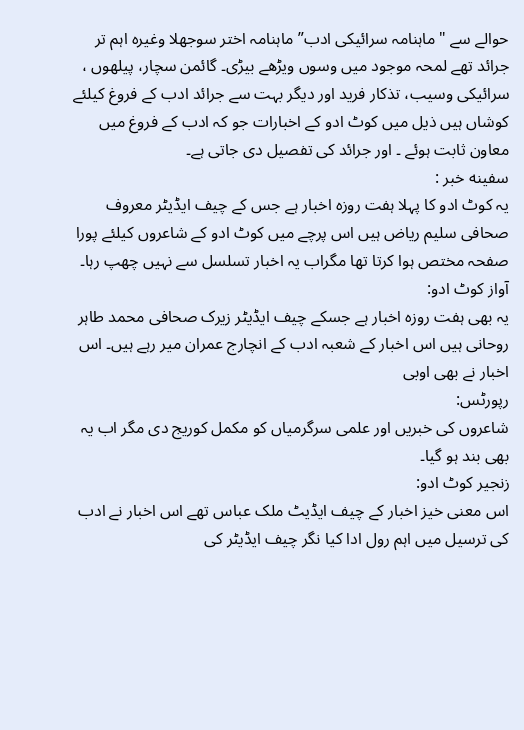حوالے سے "ماہنامہ سرائیکی ادب” ماہنامہ اختر سوجھلا وغیرہ اہم تر جرائد تھے لمحہ موجود میں وسوں ویڑھے بیڑی۔ گائمن سچار، پیلھوں ، سرائیکی وسیب، تذکار فرید اور دیگر بہت سے جرائد ادب کے فروغ کیلئے کوشاں ہیں ذیل میں کوٹ ادو کے اخبارات جو کہ ادب کے فروغ میں معاون ثابت ہوئے ۔ اور جرائد کی تفصیل دی جاتی ہے۔
سفینه خبر :
یہ کوٹ ادو کا پہلا ہفت روزہ اخبار ہے جس کے چیف ایڈیٹر معروف صحافی سلیم ریاض ہیں اس پرچے میں کوٹ ادو کے شاعروں کیلئے پورا صفحہ مختص ہوا کرتا تھا مگراب یہ اخبار تسلسل سے نہیں چھپ رہا۔
آواز کوٹ ادو:
یہ بھی ہفت روزہ اخبار ہے جسکے چیف ایڈیٹر زیرک صحافی محمد طاہر روحانی ہیں اس اخبار کے شعبہ ادب کے انچارج عمران میر رہے ہیں۔ اس اخبار نے بھی اوبی
رپورٹس:
شاعروں کی خبریں اور علمی سرگرمیاں کو مکمل کوریج دی مگر اب یہ بھی بند ہو گیا۔
زنجیر کوٹ ادو:
اس معنی خیز اخبار کے چیف ایڈیٹ ملک عباس تھے اس اخبار نے ادب کی ترسیل میں اہم رول ادا کیا نگر چیف ایڈیٹر کی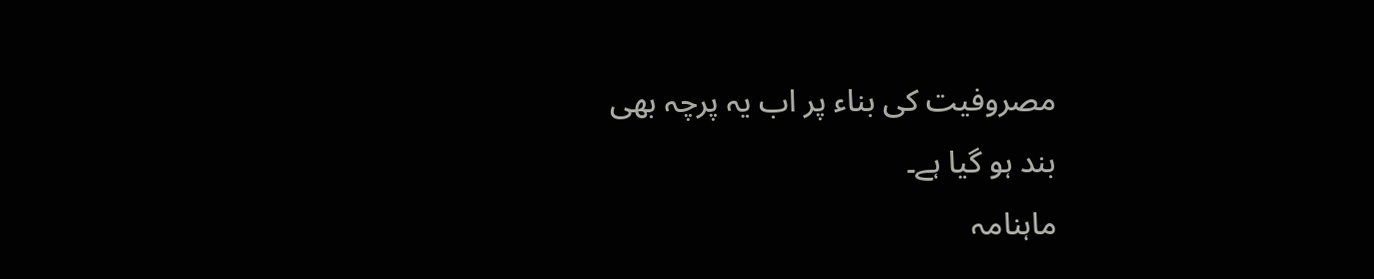مصروفیت کی بناء پر اب یہ پرچہ بھی
بند ہو گیا ہے۔
ماہنامہ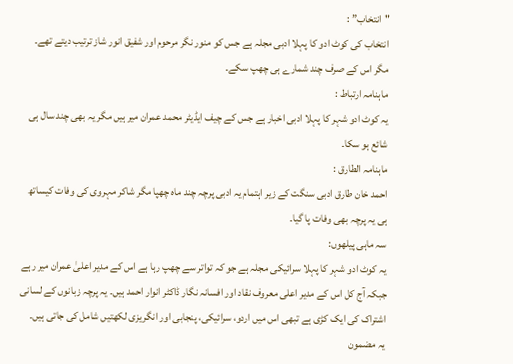"انتخاب” :
انتخاب کی کوٹ ادو کا پہلا ادبی مجلہ ہے جس کو منور نگر مرحوم اور شفیق انور شاز ترتیب دیتے تھے۔ مگر اس کے صرف چند شمارے ہی چھپ سکے۔
ماہنامہ ارتباط :
یہ کوٹ ادو شہر کا پہلا ادبی اخبار ہے جس کے چیف ایڈیٹر محمد عمران میر ہیں مگر یہ بھی چند سال ہی شائع ہو سکا۔
ماہنامہ الطارق :
احمد خان طارق ادبی سنگت کے زیر اہتمام یہ ادبی پرچہ چند ماہ چھپا مگر شاکر مہروی کی وفات کیساتھ ہی یہ پرچہ بھی وفات پا گیا۔
سہ ماہی پیلھوں:
یہ کوٹ ادو شہر کا پہلا سرائیکی مجلہ ہے جو کہ تواتر سے چھپ رہا ہے اس کے مدیر اعلیٰ عمران میر رہے جبکہ آج کل اس کے مدیر اعلی معروف نقاد اور افسانہ نگار ڈاکٹر انوار احمد ہیں۔ یہ پرچہ زبانوں کے لسانی اشتراک کی ایک کڑی ہے تبھی اس میں اردو، سرائیکی، پنجابی اور انگریزی لکھتیں شامل کی جاتی ہیں۔
یہ مضمون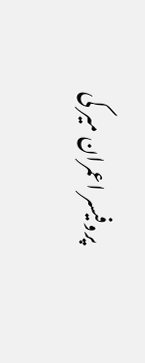پروفیسر اعمران میر کی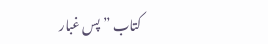کتاب ” پس غبار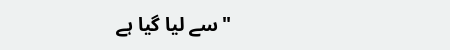"سے لیا گیا ہے